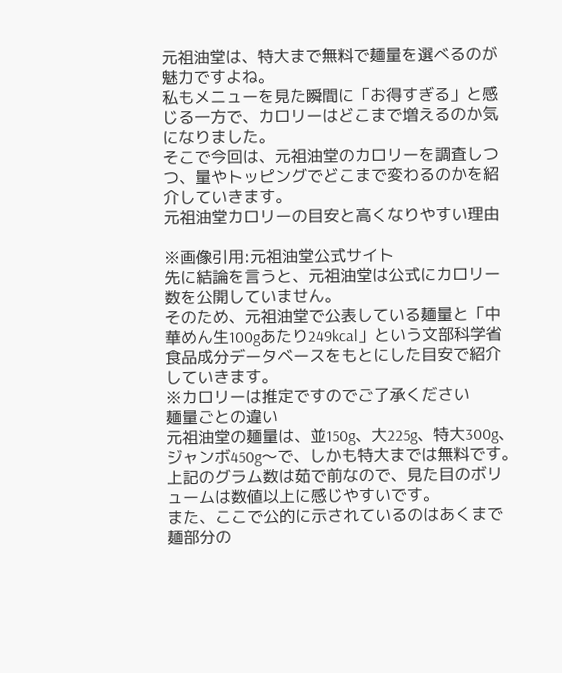元祖油堂は、特大まで無料で麺量を選べるのが魅力ですよね。
私もメニューを見た瞬間に「お得すぎる」と感じる一方で、カロリーはどこまで増えるのか気になりました。
そこで今回は、元祖油堂のカロリーを調査しつつ、量やトッピングでどこまで変わるのかを紹介していきます。
元祖油堂カロリーの目安と高くなりやすい理由

※画像引用:元祖油堂公式サイト
先に結論を言うと、元祖油堂は公式にカロリー数を公開していません。
そのため、元祖油堂で公表している麺量と「中華めん生100gあたり249kcal」という文部科学省食品成分データベースをもとにした目安で紹介していきます。
※カロリーは推定ですのでご了承ください
麺量ごとの違い
元祖油堂の麺量は、並150g、大225g、特大300g、ジャンボ450g〜で、しかも特大までは無料です。
上記のグラム数は茹で前なので、見た目のボリュームは数値以上に感じやすいです。
また、ここで公的に示されているのはあくまで麺部分の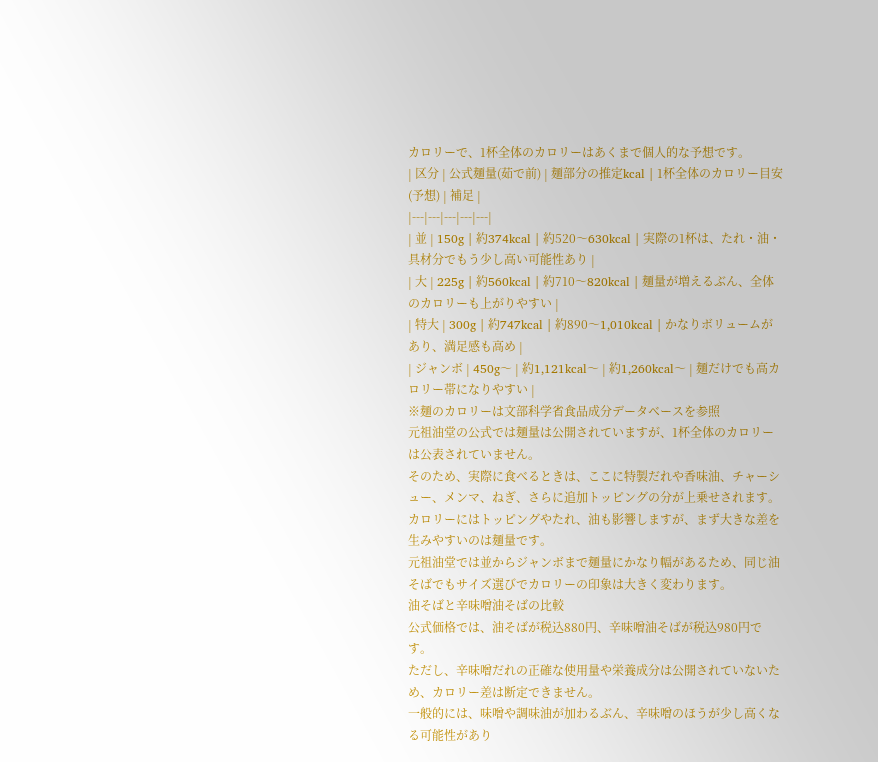カロリーで、1杯全体のカロリーはあくまで個人的な予想です。
| 区分 | 公式麺量(茹で前) | 麺部分の推定kcal | 1杯全体のカロリー目安(予想) | 補足 |
|---|---|---|---|---|
| 並 | 150g | 約374kcal | 約520〜630kcal | 実際の1杯は、たれ・油・具材分でもう少し高い可能性あり |
| 大 | 225g | 約560kcal | 約710〜820kcal | 麺量が増えるぶん、全体のカロリーも上がりやすい |
| 特大 | 300g | 約747kcal | 約890〜1,010kcal | かなりボリュームがあり、満足感も高め |
| ジャンボ | 450g〜 | 約1,121kcal〜 | 約1,260kcal〜 | 麺だけでも高カロリー帯になりやすい |
※麺のカロリーは文部科学省食品成分データベースを参照
元祖油堂の公式では麺量は公開されていますが、1杯全体のカロリーは公表されていません。
そのため、実際に食べるときは、ここに特製だれや香味油、チャーシュー、メンマ、ねぎ、さらに追加トッピングの分が上乗せされます。
カロリーにはトッピングやたれ、油も影響しますが、まず大きな差を生みやすいのは麺量です。
元祖油堂では並からジャンボまで麺量にかなり幅があるため、同じ油そばでもサイズ選びでカロリーの印象は大きく変わります。
油そばと辛味噌油そばの比較
公式価格では、油そばが税込880円、辛味噌油そばが税込980円です。
ただし、辛味噌だれの正確な使用量や栄養成分は公開されていないため、カロリー差は断定できません。
一般的には、味噌や調味油が加わるぶん、辛味噌のほうが少し高くなる可能性があり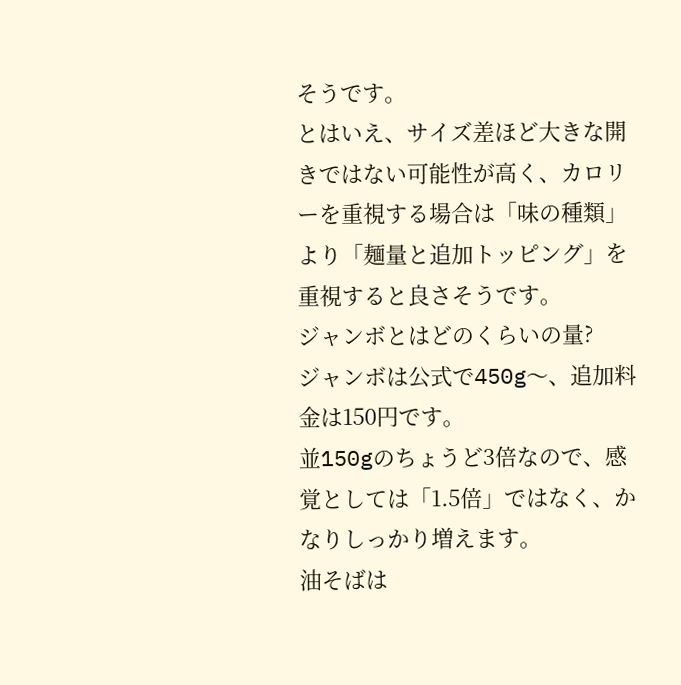そうです。
とはいえ、サイズ差ほど大きな開きではない可能性が高く、カロリーを重視する場合は「味の種類」より「麺量と追加トッピング」を重視すると良さそうです。
ジャンボとはどのくらいの量?
ジャンボは公式で450g〜、追加料金は150円です。
並150gのちょうど3倍なので、感覚としては「1.5倍」ではなく、かなりしっかり増えます。
油そばは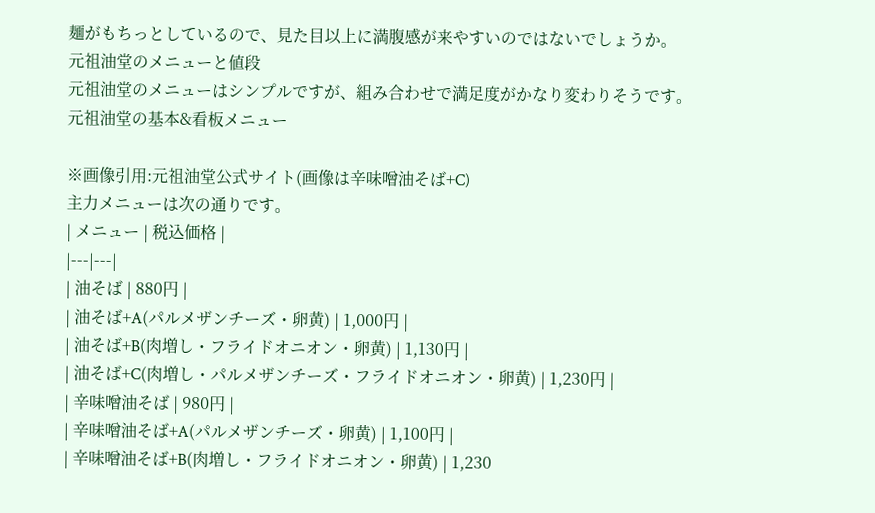麺がもちっとしているので、見た目以上に満腹感が来やすいのではないでしょうか。
元祖油堂のメニューと値段
元祖油堂のメニューはシンプルですが、組み合わせで満足度がかなり変わりそうです。
元祖油堂の基本&看板メニュー

※画像引用:元祖油堂公式サイト(画像は辛味噌油そば+C)
主力メニューは次の通りです。
| メニュー | 税込価格 |
|---|---|
| 油そば | 880円 |
| 油そば+A(パルメザンチーズ・卵黄) | 1,000円 |
| 油そば+B(肉増し・フライドオニオン・卵黄) | 1,130円 |
| 油そば+C(肉増し・パルメザンチーズ・フライドオニオン・卵黄) | 1,230円 |
| 辛味噌油そば | 980円 |
| 辛味噌油そば+A(パルメザンチーズ・卵黄) | 1,100円 |
| 辛味噌油そば+B(肉増し・フライドオニオン・卵黄) | 1,230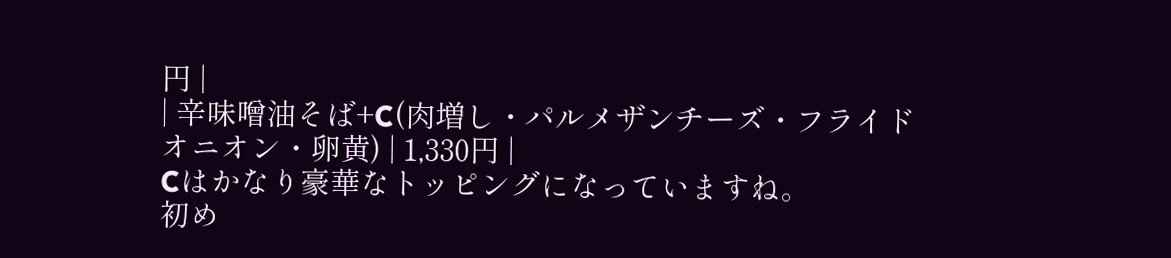円 |
| 辛味噌油そば+C(肉増し・パルメザンチーズ・フライドオニオン・卵黄) | 1,330円 |
Cはかなり豪華なトッピングになっていますね。
初め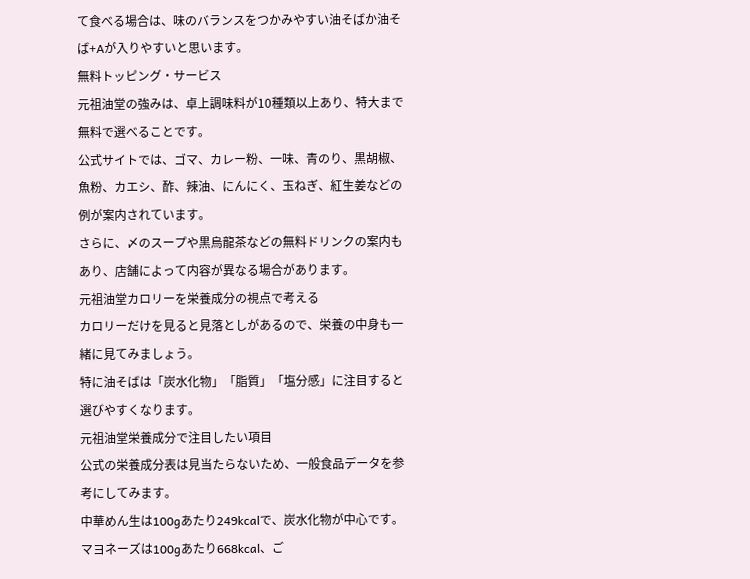て食べる場合は、味のバランスをつかみやすい油そばか油そば+Aが入りやすいと思います。
無料トッピング・サービス
元祖油堂の強みは、卓上調味料が10種類以上あり、特大まで無料で選べることです。
公式サイトでは、ゴマ、カレー粉、一味、青のり、黒胡椒、魚粉、カエシ、酢、辣油、にんにく、玉ねぎ、紅生姜などの例が案内されています。
さらに、〆のスープや黒烏龍茶などの無料ドリンクの案内もあり、店舗によって内容が異なる場合があります。
元祖油堂カロリーを栄養成分の視点で考える
カロリーだけを見ると見落としがあるので、栄養の中身も一緒に見てみましょう。
特に油そばは「炭水化物」「脂質」「塩分感」に注目すると選びやすくなります。
元祖油堂栄養成分で注目したい項目
公式の栄養成分表は見当たらないため、一般食品データを参考にしてみます。
中華めん生は100gあたり249kcalで、炭水化物が中心です。
マヨネーズは100gあたり668kcal、ご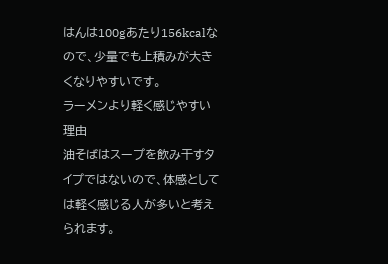はんは100gあたり156kcalなので、少量でも上積みが大きくなりやすいです。
ラーメンより軽く感じやすい理由
油そばはスープを飲み干すタイプではないので、体感としては軽く感じる人が多いと考えられます。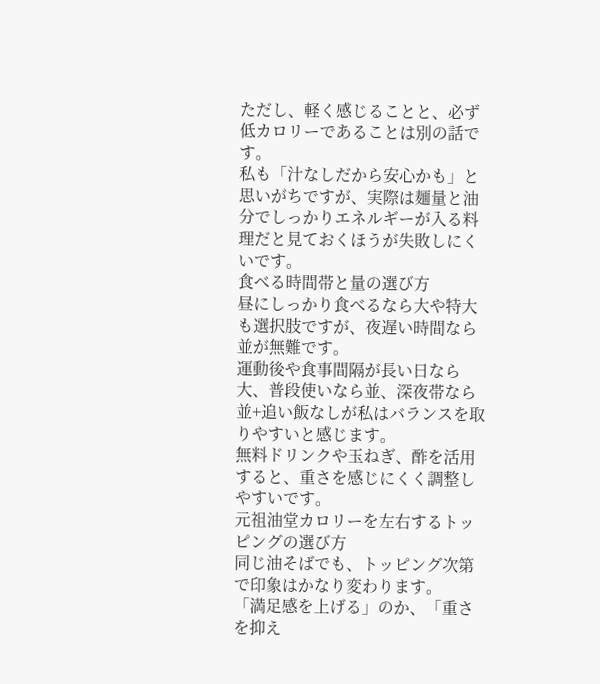ただし、軽く感じることと、必ず低カロリーであることは別の話です。
私も「汁なしだから安心かも」と思いがちですが、実際は麺量と油分でしっかりエネルギーが入る料理だと見ておくほうが失敗しにくいです。
食べる時間帯と量の選び方
昼にしっかり食べるなら大や特大も選択肢ですが、夜遅い時間なら並が無難です。
運動後や食事間隔が長い日なら大、普段使いなら並、深夜帯なら並+追い飯なしが私はバランスを取りやすいと感じます。
無料ドリンクや玉ねぎ、酢を活用すると、重さを感じにくく調整しやすいです。
元祖油堂カロリーを左右するトッピングの選び方
同じ油そばでも、トッピング次第で印象はかなり変わります。
「満足感を上げる」のか、「重さを抑え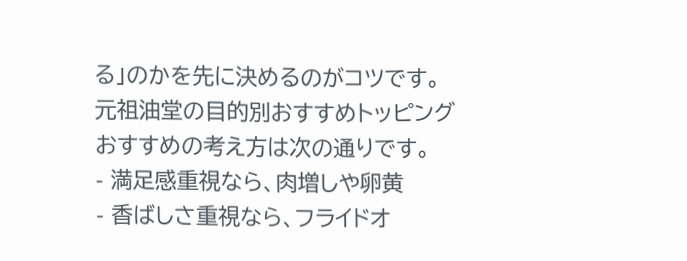る」のかを先に決めるのがコツです。
元祖油堂の目的別おすすめトッピング
おすすめの考え方は次の通りです。
- 満足感重視なら、肉増しや卵黄
- 香ばしさ重視なら、フライドオ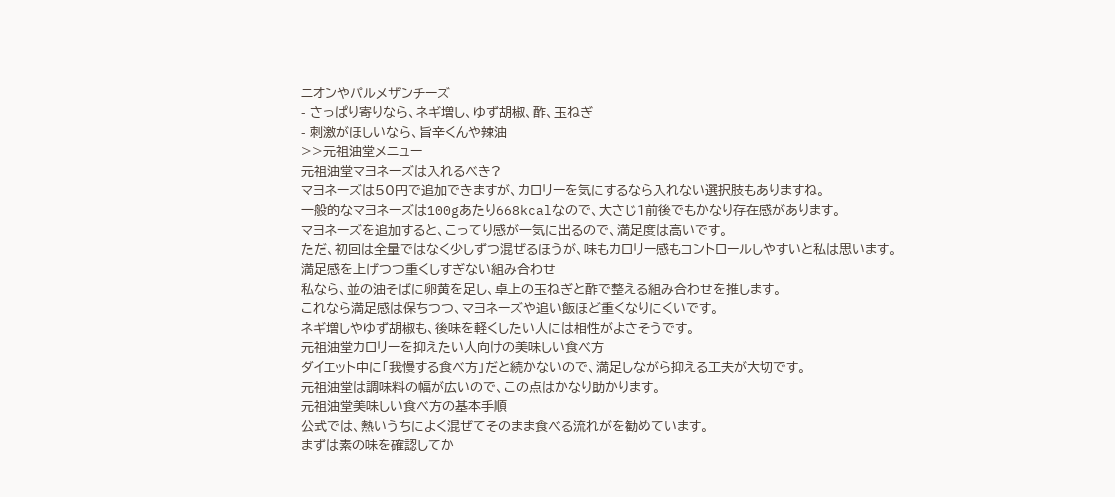ニオンやパルメザンチーズ
- さっぱり寄りなら、ネギ増し、ゆず胡椒、酢、玉ねぎ
- 刺激がほしいなら、旨辛くんや辣油
>>元祖油堂メニュー
元祖油堂マヨネーズは入れるべき?
マヨネーズは50円で追加できますが、カロリーを気にするなら入れない選択肢もありますね。
一般的なマヨネーズは100gあたり668kcalなので、大さじ1前後でもかなり存在感があります。
マヨネーズを追加すると、こってり感が一気に出るので、満足度は高いです。
ただ、初回は全量ではなく少しずつ混ぜるほうが、味もカロリー感もコントロールしやすいと私は思います。
満足感を上げつつ重くしすぎない組み合わせ
私なら、並の油そばに卵黄を足し、卓上の玉ねぎと酢で整える組み合わせを推します。
これなら満足感は保ちつつ、マヨネーズや追い飯ほど重くなりにくいです。
ネギ増しやゆず胡椒も、後味を軽くしたい人には相性がよさそうです。
元祖油堂カロリーを抑えたい人向けの美味しい食べ方
ダイエット中に「我慢する食べ方」だと続かないので、満足しながら抑える工夫が大切です。
元祖油堂は調味料の幅が広いので、この点はかなり助かります。
元祖油堂美味しい食べ方の基本手順
公式では、熱いうちによく混ぜてそのまま食べる流れがを勧めています。
まずは素の味を確認してか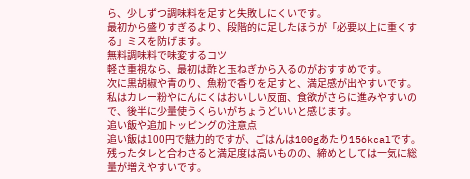ら、少しずつ調味料を足すと失敗しにくいです。
最初から盛りすぎるより、段階的に足したほうが「必要以上に重くする」ミスを防げます。
無料調味料で味変するコツ
軽さ重視なら、最初は酢と玉ねぎから入るのがおすすめです。
次に黒胡椒や青のり、魚粉で香りを足すと、満足感が出やすいです。
私はカレー粉やにんにくはおいしい反面、食欲がさらに進みやすいので、後半に少量使うくらいがちょうどいいと感じます。
追い飯や追加トッピングの注意点
追い飯は100円で魅力的ですが、ごはんは100gあたり156kcalです。
残ったタレと合わさると満足度は高いものの、締めとしては一気に総量が増えやすいです。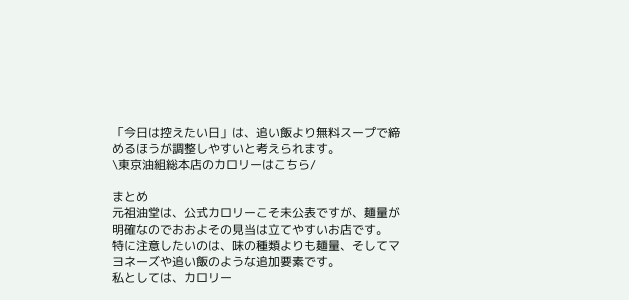「今日は控えたい日」は、追い飯より無料スープで締めるほうが調整しやすいと考えられます。
\東京油組総本店のカロリーはこちら/

まとめ
元祖油堂は、公式カロリーこそ未公表ですが、麺量が明確なのでおおよその見当は立てやすいお店です。
特に注意したいのは、味の種類よりも麺量、そしてマヨネーズや追い飯のような追加要素です。
私としては、カロリー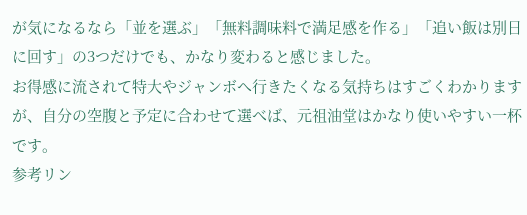が気になるなら「並を選ぶ」「無料調味料で満足感を作る」「追い飯は別日に回す」の3つだけでも、かなり変わると感じました。
お得感に流されて特大やジャンボへ行きたくなる気持ちはすごくわかりますが、自分の空腹と予定に合わせて選べば、元祖油堂はかなり使いやすい一杯です。
参考リン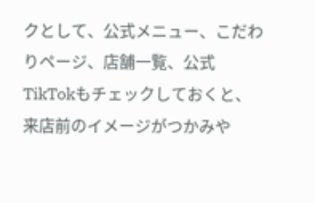クとして、公式メニュー、こだわりページ、店舗一覧、公式TikTokもチェックしておくと、来店前のイメージがつかみや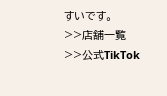すいです。
>>店舗一覧
>>公式TikTok